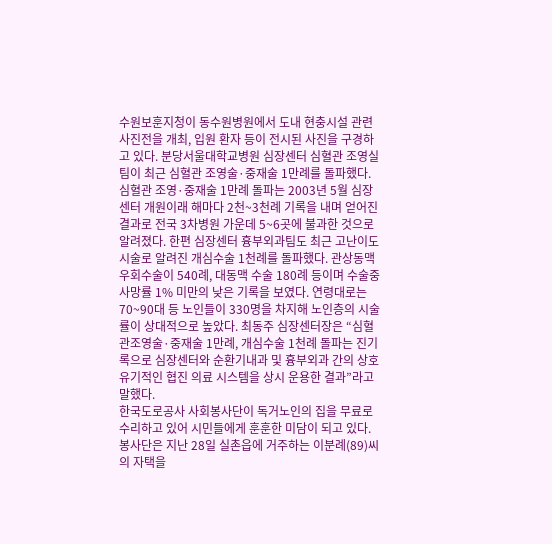수원보훈지청이 동수원병원에서 도내 현충시설 관련 사진전을 개최, 입원 환자 등이 전시된 사진을 구경하고 있다. 분당서울대학교병원 심장센터 심혈관 조영실팀이 최근 심혈관 조영술·중재술 1만례를 돌파했다. 심혈관 조영·중재술 1만례 돌파는 2003년 5월 심장센터 개원이래 해마다 2천~3천례 기록을 내며 얻어진 결과로 전국 3차병원 가운데 5~6곳에 불과한 것으로 알려졌다. 한편 심장센터 흉부외과팀도 최근 고난이도 시술로 알려진 개심수술 1천례를 돌파했다. 관상동맥 우회수술이 540례, 대동맥 수술 180례 등이며 수술중 사망률 1% 미만의 낮은 기록을 보였다. 연령대로는 70~90대 등 노인들이 330명을 차지해 노인층의 시술률이 상대적으로 높았다. 최동주 심장센터장은 “심혈관조영술·중재술 1만례, 개심수술 1천례 돌파는 진기록으로 심장센터와 순환기내과 및 흉부외과 간의 상호 유기적인 협진 의료 시스템을 상시 운용한 결과”라고 말했다.
한국도로공사 사회봉사단이 독거노인의 집을 무료로 수리하고 있어 시민들에게 훈훈한 미담이 되고 있다. 봉사단은 지난 28일 실촌읍에 거주하는 이분례(89)씨의 자택을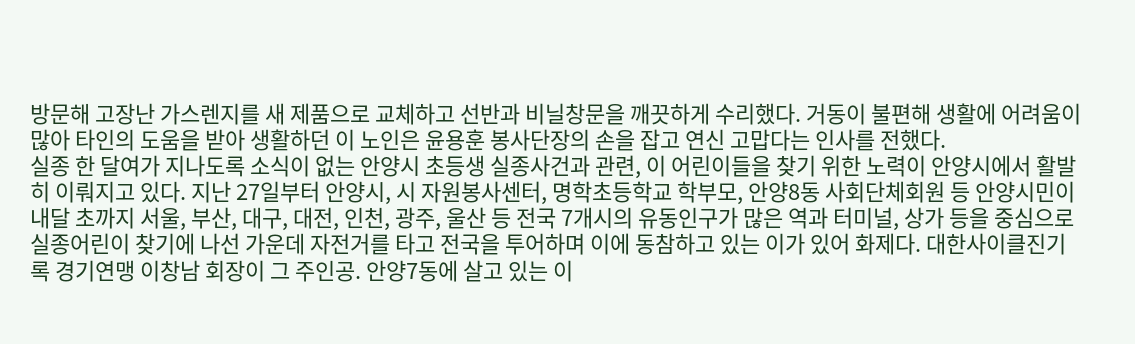방문해 고장난 가스렌지를 새 제품으로 교체하고 선반과 비닐창문을 깨끗하게 수리했다. 거동이 불편해 생활에 어려움이 많아 타인의 도움을 받아 생활하던 이 노인은 윤용훈 봉사단장의 손을 잡고 연신 고맙다는 인사를 전했다.
실종 한 달여가 지나도록 소식이 없는 안양시 초등생 실종사건과 관련, 이 어린이들을 찾기 위한 노력이 안양시에서 활발히 이뤄지고 있다. 지난 27일부터 안양시, 시 자원봉사센터, 명학초등학교 학부모, 안양8동 사회단체회원 등 안양시민이 내달 초까지 서울, 부산, 대구, 대전, 인천, 광주, 울산 등 전국 7개시의 유동인구가 많은 역과 터미널, 상가 등을 중심으로 실종어린이 찾기에 나선 가운데 자전거를 타고 전국을 투어하며 이에 동참하고 있는 이가 있어 화제다. 대한사이클진기록 경기연맹 이창남 회장이 그 주인공. 안양7동에 살고 있는 이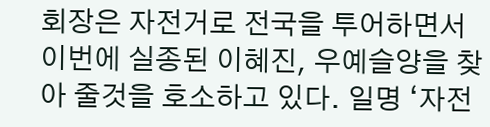회장은 자전거로 전국을 투어하면서 이번에 실종된 이혜진, 우예슬양을 찾아 줄것을 호소하고 있다. 일명 ‘자전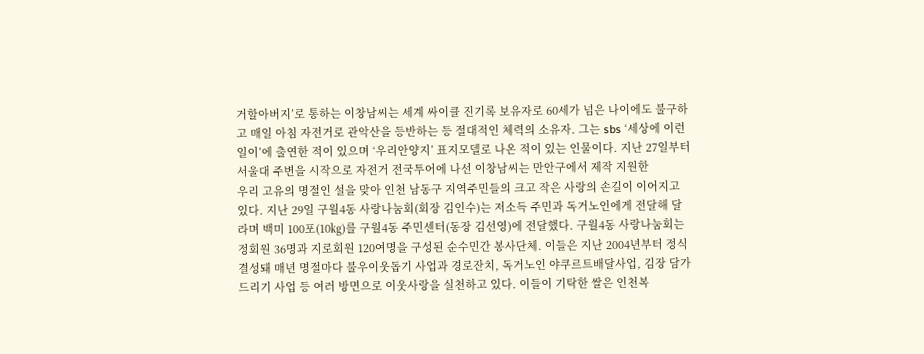거할아버지’로 통하는 이창남씨는 세계 싸이클 진기록 보유자로 60세가 넘은 나이에도 불구하고 매일 아침 자전거로 관악산을 등반하는 등 절대적인 체력의 소유자. 그는 sbs ‘세상에 이런일이’에 출연한 적이 있으며 ‘우리안양지’ 표지모델로 나온 적이 있는 인물이다. 지난 27일부터 서울대 주변을 시작으로 자전거 전국투어에 나선 이창남씨는 만안구에서 제작 지원한
우리 고유의 명절인 설을 맞아 인천 남동구 지역주민들의 크고 작은 사랑의 손길이 이어지고 있다. 지난 29일 구월4동 사랑나눔회(회장 김인수)는 저소득 주민과 독거노인에게 전달해 달라며 백미 100포(10㎏)를 구월4동 주민센터(동장 김선영)에 전달했다. 구월4동 사랑나눔회는 정회원 36명과 지로회원 120여명을 구성된 순수민간 봉사단체. 이들은 지난 2004년부터 정식 결성돼 매년 명절마다 불우이웃돕기 사업과 경로잔치, 독거노인 야쿠르트배달사업, 김장 담가드리기 사업 등 여러 방면으로 이웃사랑을 실천하고 있다. 이들이 기탁한 쌀은 인천복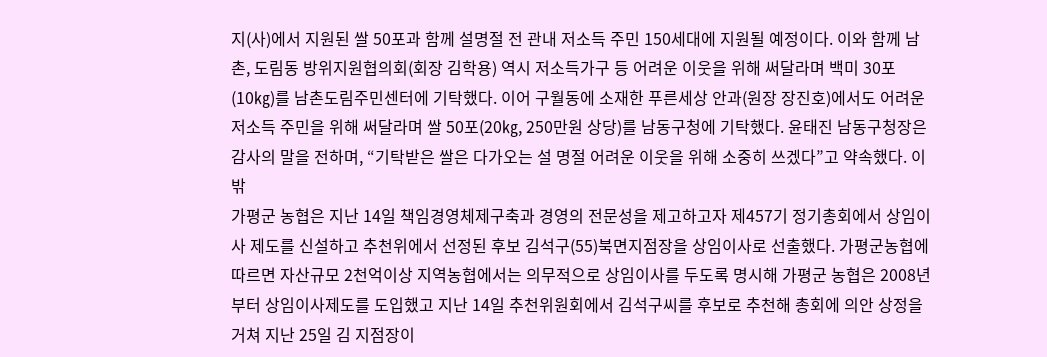지(사)에서 지원된 쌀 50포과 함께 설명절 전 관내 저소득 주민 150세대에 지원될 예정이다. 이와 함께 남촌, 도림동 방위지원협의회(회장 김학용) 역시 저소득가구 등 어려운 이웃을 위해 써달라며 백미 30포(10㎏)를 남촌도림주민센터에 기탁했다. 이어 구월동에 소재한 푸른세상 안과(원장 장진호)에서도 어려운 저소득 주민을 위해 써달라며 쌀 50포(20㎏, 250만원 상당)를 남동구청에 기탁했다. 윤태진 남동구청장은 감사의 말을 전하며, “기탁받은 쌀은 다가오는 설 명절 어려운 이웃을 위해 소중히 쓰겠다”고 약속했다. 이밖
가평군 농협은 지난 14일 책임경영체제구축과 경영의 전문성을 제고하고자 제457기 정기총회에서 상임이사 제도를 신설하고 추천위에서 선정된 후보 김석구(55)북면지점장을 상임이사로 선출했다. 가평군농협에 따르면 자산규모 2천억이상 지역농협에서는 의무적으로 상임이사를 두도록 명시해 가평군 농협은 2008년부터 상임이사제도를 도입했고 지난 14일 추천위원회에서 김석구씨를 후보로 추천해 총회에 의안 상정을 거쳐 지난 25일 김 지점장이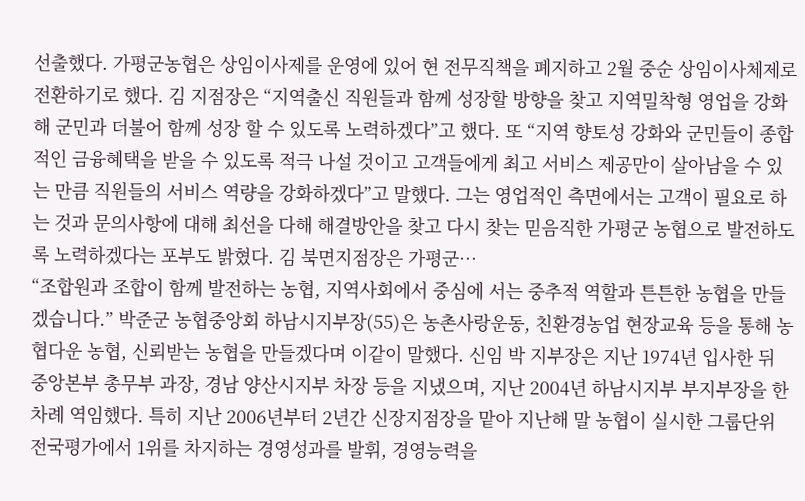선출했다. 가평군농협은 상임이사제를 운영에 있어 현 전무직책을 폐지하고 2월 중순 상임이사체제로 전환하기로 했다. 김 지점장은 “지역출신 직원들과 함께 성장할 방향을 찾고 지역밀착형 영업을 강화해 군민과 더불어 함께 성장 할 수 있도록 노력하겠다”고 했다. 또 “지역 향토성 강화와 군민들이 종합적인 금융혜택을 받을 수 있도록 적극 나설 것이고 고객들에게 최고 서비스 제공만이 살아남을 수 있는 만큼 직원들의 서비스 역량을 강화하겠다”고 말했다. 그는 영업적인 측면에서는 고객이 필요로 하는 것과 문의사항에 대해 최선을 다해 해결방안을 찾고 다시 찾는 믿음직한 가평군 농협으로 발전하도록 노력하겠다는 포부도 밝혔다. 김 북면지점장은 가평군…
“조합원과 조합이 함께 발전하는 농협, 지역사회에서 중심에 서는 중추적 역할과 튼튼한 농협을 만들겠습니다.” 박준군 농협중앙회 하남시지부장(55)은 농촌사랑운동, 친환경농업 현장교육 등을 통해 농협다운 농협, 신뢰받는 농협을 만들겠다며 이같이 말했다. 신임 박 지부장은 지난 1974년 입사한 뒤 중앙본부 총무부 과장, 경남 양산시지부 차장 등을 지냈으며, 지난 2004년 하남시지부 부지부장을 한차례 역임했다. 특히 지난 2006년부터 2년간 신장지점장을 맡아 지난해 말 농협이 실시한 그룹단위 전국평가에서 1위를 차지하는 경영성과를 발휘, 경영능력을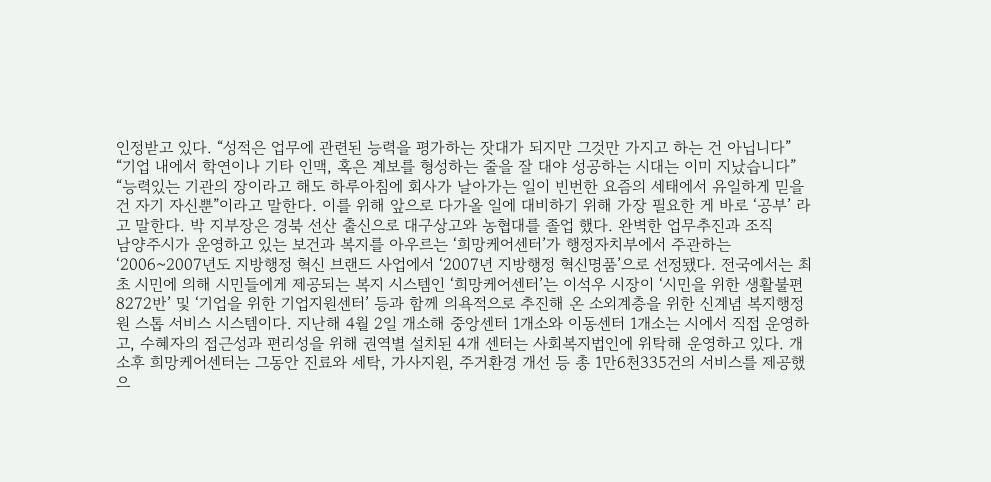인정받고 있다. “성적은 업무에 관련된 능력을 평가하는 잣대가 되지만 그것만 가지고 하는 건 아닙니다” “기업 내에서 학연이나 기타 인맥, 혹은 계보를 형성하는 줄을 잘 대야 성공하는 시대는 이미 지났습니다” “능력있는 기관의 장이라고 해도 하루아침에 회사가 날아가는 일이 빈번한 요즘의 세태에서 유일하게 믿을 건 자기 자신뿐”이라고 말한다. 이를 위해 앞으로 다가올 일에 대비하기 위해 가장 필요한 게 바로 ‘공부’ 라고 말한다. 박 지부장은 경북 선산 출신으로 대구상고와 농협대를 졸업 했다. 완벽한 업무추진과 조직
남양주시가 운영하고 있는 보건과 복지를 아우르는 ‘희망케어센터’가 행정자치부에서 주관하는 ‘2006~2007년도 지방행정 혁신 브랜드 사업에서 ‘2007년 지방행정 혁신명품’으로 선정됐다. 전국에서는 최초 시민에 의해 시민들에게 제공되는 복지 시스템인 ‘희망케어센터’는 이석우 시장이 ‘시민을 위한 생활불편 8272반’ 및 ‘기업을 위한 기업지원센터’ 등과 함께 의욕적으로 추진해 온 소외계층을 위한 신계념 복지행정 원 스톱 서비스 시스템이다. 지난해 4월 2일 개소해 중앙센터 1개소와 이동센터 1개소는 시에서 직접 운영하고, 수혜자의 접근성과 편리성을 위해 권역별 설치된 4개 센터는 사회복지법인에 위탁해 운영하고 있다. 개소후 희망케어센터는 그동안 진료와 세탁, 가사지원, 주거환경 개선 등 총 1만6천335건의 서비스를 제공했으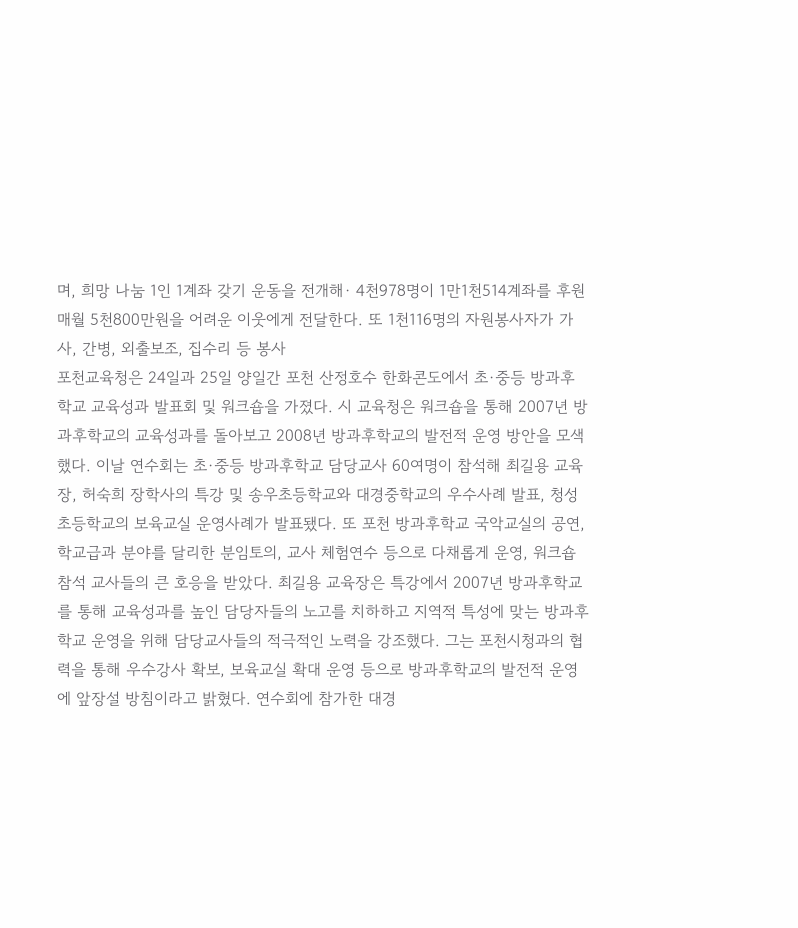며, 희망 나눔 1인 1계좌 갖기 운동을 전개해· 4천978명이 1만1천514계좌를 후원 매월 5천800만원을 어려운 이웃에게 전달한다. 또 1천116명의 자원봉사자가 가사, 간병, 외출보조, 집수리 등 봉사
포천교육청은 24일과 25일 양일간 포천 산정호수 한화콘도에서 초·중등 방과후학교 교육성과 발표회 및 워크숍을 가졌다. 시 교육청은 워크숍을 통해 2007년 방과후학교의 교육성과를 돌아보고 2008년 방과후학교의 발전적 운영 방안을 모색했다. 이날 연수회는 초·중등 방과후학교 담당교사 60여명이 참석해 최길용 교육장, 허숙희 장학사의 특강 및 송우초등학교와 대경중학교의 우수사례 발표, 청성초등학교의 보육교실 운영사례가 발표됐다. 또 포천 방과후학교 국악교실의 공연, 학교급과 분야를 달리한 분임토의, 교사 체험연수 등으로 다채롭게 운영, 워크숍 참석 교사들의 큰 호응을 받았다. 최길용 교육장은 특강에서 2007년 방과후학교를 통해 교육성과를 높인 담당자들의 노고를 치하하고 지역적 특성에 맞는 방과후학교 운영을 위해 담당교사들의 적극적인 노력을 강조했다. 그는 포천시청과의 협력을 통해 우수강사 확보, 보육교실 확대 운영 등으로 방과후학교의 발전적 운영에 앞장설 방침이라고 밝혔다. 연수회에 참가한 대경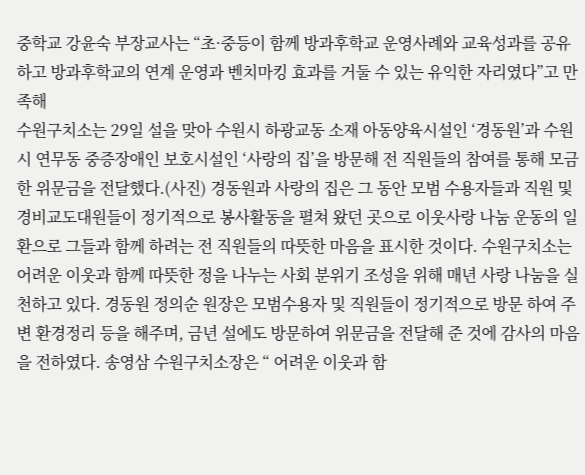중학교 강윤숙 부장교사는 “초·중등이 함께 방과후학교 운영사례와 교육성과를 공유하고 방과후학교의 연계 운영과 벤치마킹 효과를 거둘 수 있는 유익한 자리였다”고 만족해
수원구치소는 29일 설을 맞아 수원시 하광교동 소재 아동양육시설인 ‘경동원’과 수원시 연무동 중증장애인 보호시설인 ‘사랑의 집’을 방문해 전 직원들의 참여를 통해 모금한 위문금을 전달했다.(사진) 경동원과 사랑의 집은 그 동안 모범 수용자들과 직원 및 경비교도대원들이 정기적으로 봉사활동을 펼쳐 왔던 곳으로 이웃사랑 나눔 운동의 일환으로 그들과 함께 하려는 전 직원들의 따뜻한 마음을 표시한 것이다. 수원구치소는 어려운 이웃과 함께 따뜻한 정을 나누는 사회 분위기 조성을 위해 매년 사랑 나눔을 실천하고 있다. 경동원 정의순 원장은 모범수용자 및 직원들이 정기적으로 방문 하여 주변 환경정리 등을 해주며, 금년 설에도 방문하여 위문금을 전달해 준 것에 감사의 마음을 전하였다. 송영삼 수원구치소장은 “ 어려운 이웃과 함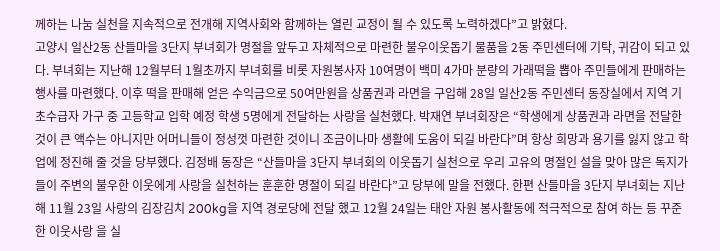께하는 나눔 실천을 지속적으로 전개해 지역사회와 함께하는 열린 교정이 될 수 있도록 노력하겠다”고 밝혔다.
고양시 일산2동 산들마을 3단지 부녀회가 명절을 앞두고 자체적으로 마련한 불우이웃돕기 물품을 2동 주민센터에 기탁, 귀감이 되고 있다. 부녀회는 지난해 12월부터 1월초까지 부녀회를 비롯 자원봉사자 10여명이 백미 4가마 분량의 가래떡을 뽑아 주민들에게 판매하는 행사를 마련했다. 이후 떡을 판매해 얻은 수익금으로 50여만원을 상품권과 라면을 구입해 28일 일산2동 주민센터 동장실에서 지역 기초수급자 가구 중 고등학교 입학 예정 학생 5명에게 전달하는 사랑을 실천했다. 박재연 부녀회장은 “학생에게 상품권과 라면을 전달한 것이 큰 액수는 아니지만 어머니들이 정성껏 마련한 것이니 조금이나마 생활에 도움이 되길 바란다”며 항상 희망과 용기를 잃지 않고 학업에 정진해 줄 것을 당부했다. 김정배 동장은 “산들마을 3단지 부녀회의 이웃돕기 실천으로 우리 고유의 명절인 설을 맞아 많은 독지가들이 주변의 불우한 이웃에게 사랑을 실천하는 훈훈한 명절이 되길 바란다”고 당부에 말을 전했다. 한편 산들마을 3단지 부녀회는 지난해 11월 23일 사랑의 김장김치 200kg을 지역 경로당에 전달 했고 12월 24일는 태안 자원 봉사활동에 적극적으로 참여 하는 등 꾸준한 이웃사랑 을 실